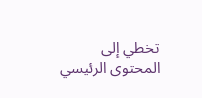تخطي إلى المحتوى الرئيسي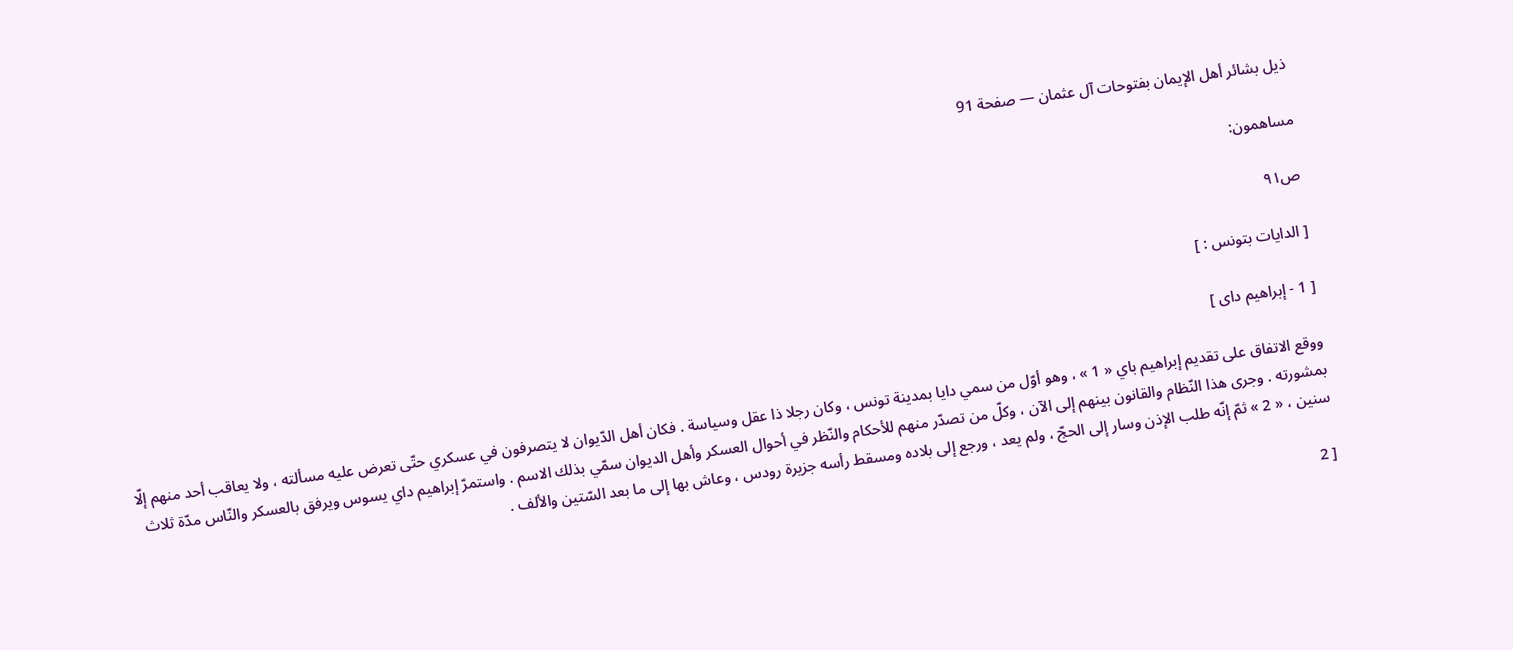ذيل بشائر أهل الإيمان بفتوحات آل عثمان — صفحة 91

مساهمون:

ص٩١

[ الدايات بتونس : ]

[ 1 - إبراهيم داى ]

ووقع الاتفاق على تقديم إبراهيم باي « 1 » ، وهو أوّل من سمي دايا بمدينة تونس ، وكان رجلا ذا عقل وسياسة . فكان أهل الدّيوان لا يتصرفون في عسكري حتّى تعرض عليه مسألته ، ولا يعاقب أحد منهم إلّا بمشورته . وجرى هذا النّظام والقانون بينهم إلى الآن ، وكلّ من تصدّر منهم للأحكام والنّظر في أحوال العسكر وأهل الديوان سمّي بذلك الاسم . واستمرّ إبراهيم داي يسوس ويرفق بالعسكر والنّاس مدّة ثلاث سنين ، « 2 » ثمّ إنّه طلب الإذن وسار إلى الحجّ ، ولم يعد ، ورجع إلى بلاده ومسقط رأسه جزيرة رودس ، وعاش بها إلى ما بعد السّتين والألف .

[ 2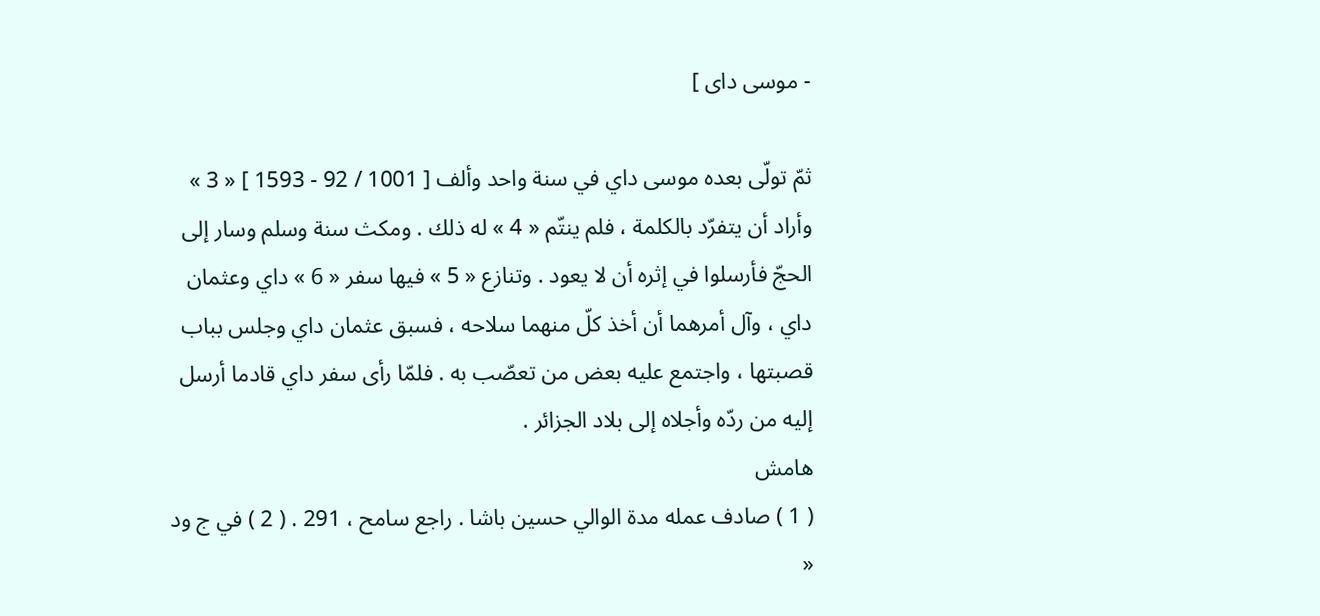- موسى داى ]

ثمّ تولّى بعده موسى داي في سنة واحد وألف [ 1001 / 92 - 1593 ] « 3 » وأراد أن يتفرّد بالكلمة ، فلم ينتّم « 4 » له ذلك . ومكث سنة وسلم وسار إلى الحجّ فأرسلوا في إثره أن لا يعود . وتنازع « 5 » فيها سفر « 6 » داي وعثمان داي ، وآل أمرهما أن أخذ كلّ منهما سلاحه ، فسبق عثمان داي وجلس بباب قصبتها ، واجتمع عليه بعض من تعصّب به . فلمّا رأى سفر داي قادما أرسل إليه من ردّه وأجلاه إلى بلاد الجزائر .
هامش
( 1 ) صادف عمله مدة الوالي حسين باشا . راجع سامح ، 291 . ( 2 ) في ج ود «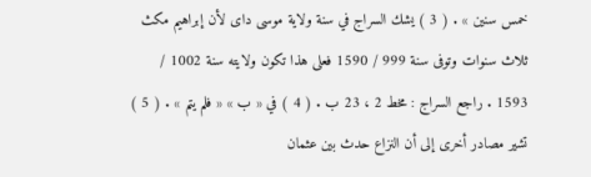خمس سنين » . ( 3 ) يشك السراج في سنة ولاية موسى داى لأن إبراهيم مكث ثلاث سنوات وتوفى سنة 999 / 1590 فعلى هذا تكون ولايته سنة 1002 / 1593 . راجع السراج : مخط 2 ، 23 ب . ( 4 ) في « ب » « فلم يتم » . ( 5 ) تشير مصادر أخرى إلى أن النزاع حدث بين عثمان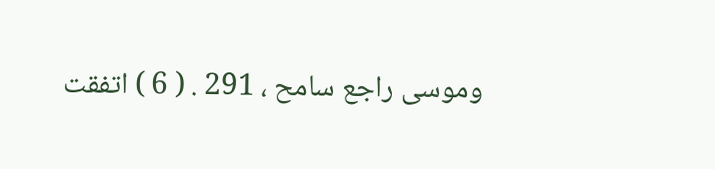وموسى راجع سامح ، 291 . ( 6 ) اتفقت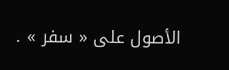الأصول على « سفر » .